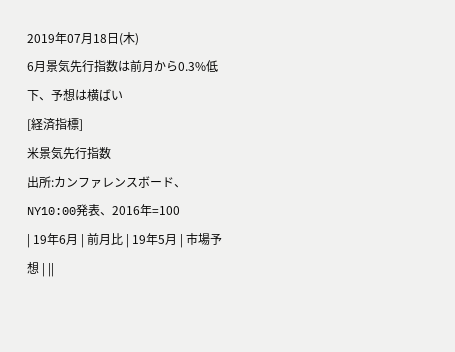2019年07月18日(木)
6月景気先行指数は前月から0.3%低下、予想は横ばい
[経済指標]
米景気先行指数
出所:カンファレンスボード、NY10:00発表、2016年=100
| 19年6月 | 前月比 | 19年5月 | 市場予想 | ||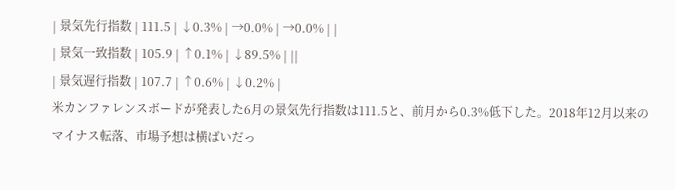| 景気先行指数 | 111.5 | ↓0.3% | →0.0% | →0.0% | |
| 景気一致指数 | 105.9 | ↑0.1% | ↓89.5% | ||
| 景気遅行指数 | 107.7 | ↑0.6% | ↓0.2% |
米カンファレンスボードが発表した6月の景気先行指数は111.5と、前月から0.3%低下した。2018年12月以来のマイナス転落、市場予想は横ばいだっ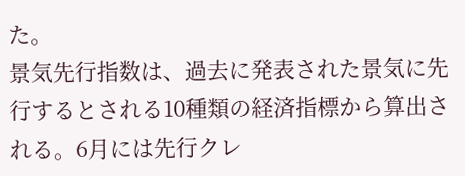た。
景気先行指数は、過去に発表された景気に先行するとされる10種類の経済指標から算出される。6月には先行クレ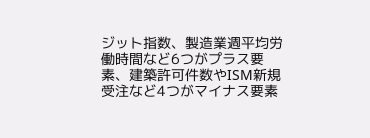ジット指数、製造業週平均労働時間など6つがプラス要素、建築許可件数やISM新規受注など4つがマイナス要素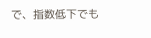で、指数低下でも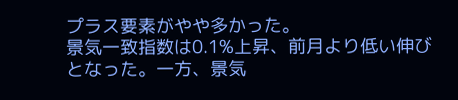プラス要素がやや多かった。
景気一致指数は0.1%上昇、前月より低い伸びとなった。一方、景気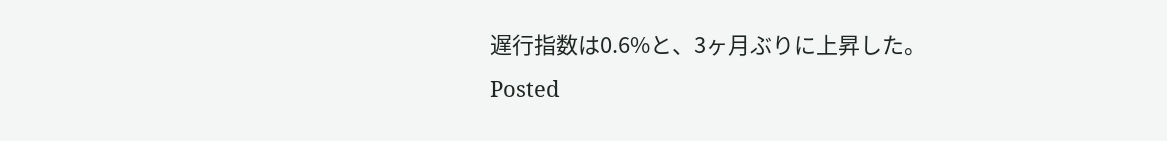遅行指数は0.6%と、3ヶ月ぶりに上昇した。
Posted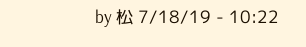by 松 7/18/19 - 10:22